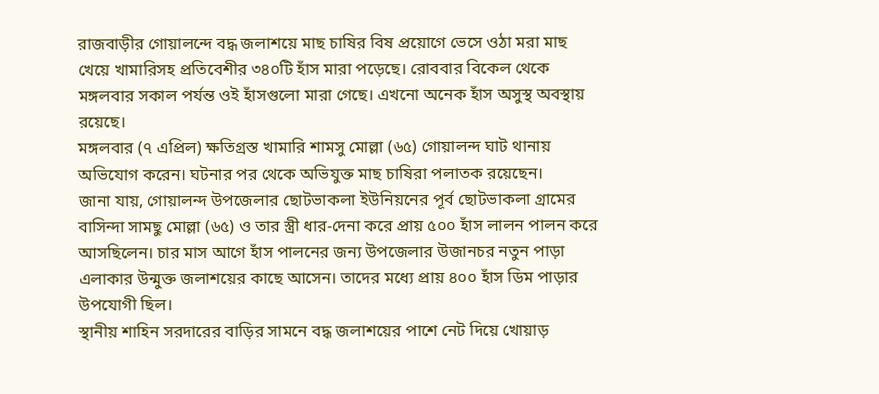রাজবাড়ীর গোয়ালন্দে বদ্ধ জলাশয়ে মাছ চাষির বিষ প্রয়োগে ভেসে ওঠা মরা মাছ খেয়ে খামারিসহ প্রতিবেশীর ৩৪০টি হাঁস মারা পড়েছে। রোববার বিকেল থেকে মঙ্গলবার সকাল পর্যন্ত ওই হাঁসগুলো মারা গেছে। এখনো অনেক হাঁস অসুস্থ অবস্থায় রয়েছে।
মঙ্গলবার (৭ এপ্রিল) ক্ষতিগ্রস্ত খামারি শামসু মোল্লা (৬৫) গোয়ালন্দ ঘাট থানায় অভিযোগ করেন। ঘটনার পর থেকে অভিযুক্ত মাছ চাষিরা পলাতক রয়েছেন।
জানা যায়, গোয়ালন্দ উপজেলার ছোটভাকলা ইউনিয়নের পূর্ব ছোটভাকলা গ্রামের বাসিন্দা সামছু মোল্লা (৬৫) ও তার স্ত্রী ধার-দেনা করে প্রায় ৫০০ হাঁস লালন পালন করে আসছিলেন। চার মাস আগে হাঁস পালনের জন্য উপজেলার উজানচর নতুন পাড়া এলাকার উন্মুক্ত জলাশয়ের কাছে আসেন। তাদের মধ্যে প্রায় ৪০০ হাঁস ডিম পাড়ার উপযোগী ছিল।
স্থানীয় শাহিন সরদারের বাড়ির সামনে বদ্ধ জলাশয়ের পাশে নেট দিয়ে খোয়াড়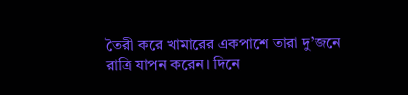তৈরী করে খামারের একপাশে তারা দু’জনে রাত্রি যাপন করেন। দিনে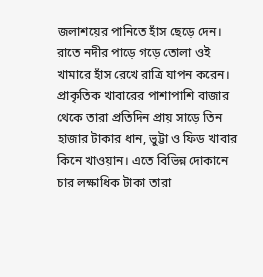জলাশয়ের পানিতে হাঁস ছেড়ে দেন। রাতে নদীর পাড়ে গড়ে তোলা ওই খামারে হাঁস রেখে রাত্রি যাপন করেন। প্রাকৃতিক খাবারের পাশাপাশি বাজার থেকে তারা প্রতিদিন প্রায় সাড়ে তিন হাজার টাকার ধান, ভুট্টা ও ফিড খাবার কিনে খাওয়ান। এতে বিভিন্ন দোকানে চার লক্ষাধিক টাকা তারা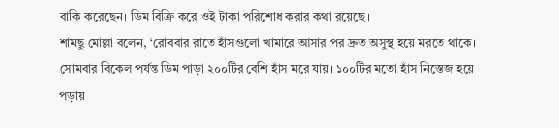বাকি করেছেন। ডিম বিক্রি করে ওই টাকা পরিশোধ করার কথা রয়েছে।
শামছু মোল্লা বলেন, ‘রোববার রাতে হাঁসগুলো খামারে আসার পর দ্রুত অসুস্থ হয়ে মরতে থাকে। সোমবার বিকেল পর্যন্ত ডিম পাড়া ২০০টির বেশি হাঁস মরে যায়। ১০০টির মতো হাঁস নিস্তেজ হয়ে পড়ায়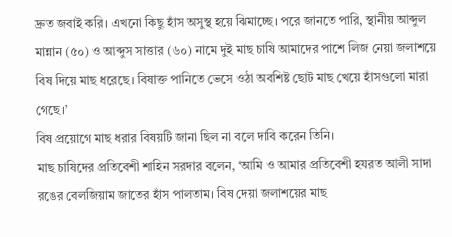দ্রুত জবাই করি। এখনো কিছু হাঁস অসুস্থ হয়ে ঝিমাচ্ছে। পরে জানতে পারি, স্থানীয় আব্দুল মান্নান (৫০) ও আব্দুস সাত্তার (৬০) নামে দুই মাছ চাষি আমাদের পাশে লিজ নেয়া জলাশয়ে বিষ দিয়ে মাছ ধরেছে। বিষাক্ত পানিতে ভেসে ওঠা অবশিষ্ট ছোট মাছ খেয়ে হাঁসগুলো মারা গেছে।’
বিষ প্রয়োগে মাছ ধরার বিষয়টি জানা ছিল না বলে দাবি করেন তিনি।
মাছ চাষিদের প্রতিবেশী শাহিন সরদার বলেন, ‘আমি ও আমার প্রতিবেশী হযরত আলী সাদা রঙের বেলজিয়াম জাতের হাঁস পালতাম। বিষ দেয়া জলাশয়ের মাছ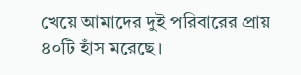খেয়ে আমাদের দুই পরিবারের প্রায় ৪০টি হাঁস মরেছে।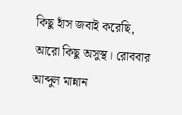কিছু হাঁস জবাই করেছি, আরো কিছু অসুস্থ। রোববার আব্দুল মান্নান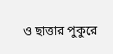ও ছাত্তার পুকুরে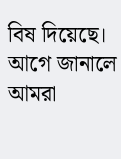বিষ দিয়েছে। আগে জানালে আমরা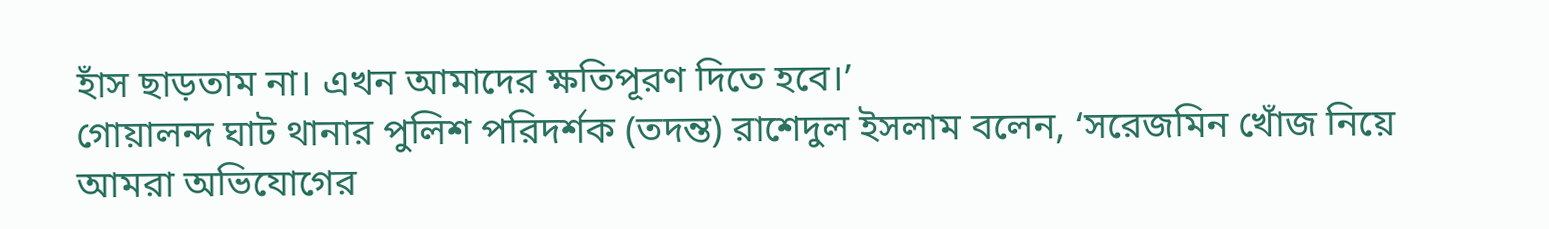হাঁস ছাড়তাম না। এখন আমাদের ক্ষতিপূরণ দিতে হবে।’
গোয়ালন্দ ঘাট থানার পুলিশ পরিদর্শক (তদন্ত) রাশেদুল ইসলাম বলেন, ‘সরেজমিন খোঁজ নিয়ে আমরা অভিযোগের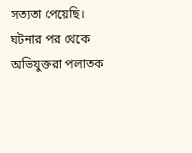সত্যতা পেয়েছি। ঘটনার পর থেকে অভিযুক্তরা পলাতক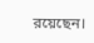রয়েছেন।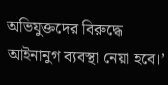অভিযুক্তদের বিরুদ্ধে আইনানুগ ব্যবস্থা নেয়া হবে।’